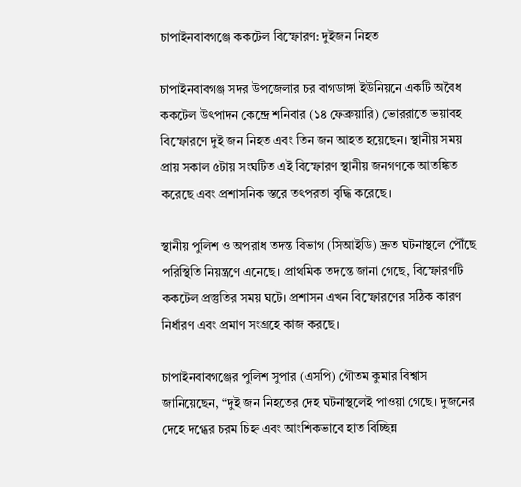চাপাইনবাবগঞ্জে ককটেল বিস্ফোরণ: দুইজন নিহত

চাপাইনবাবগঞ্জ সদর উপজেলার চর বাগডাঙ্গা ইউনিয়নে একটি অবৈধ ককটেল উৎপাদন কেন্দ্রে শনিবার (১৪ ফেব্রুয়ারি) ভোররাতে ভয়াবহ বিস্ফোরণে দুই জন নিহত এবং তিন জন আহত হয়েছেন। স্থানীয় সময় প্রায় সকাল ৫টায় সংঘটিত এই বিস্ফোরণ স্থানীয় জনগণকে আতঙ্কিত করেছে এবং প্রশাসনিক স্তরে তৎপরতা বৃদ্ধি করেছে।

স্থানীয় পুলিশ ও অপরাধ তদন্ত বিভাগ (সিআইডি) দ্রুত ঘটনাস্থলে পৌঁছে পরিস্থিতি নিয়ন্ত্রণে এনেছে। প্রাথমিক তদন্তে জানা গেছে, বিস্ফোরণটি ককটেল প্রস্তুতির সময় ঘটে। প্রশাসন এখন বিস্ফোরণের সঠিক কারণ নির্ধারণ এবং প্রমাণ সংগ্রহে কাজ করছে।

চাপাইনবাবগঞ্জের পুলিশ সুপার (এসপি) গৌতম কুমার বিশ্বাস জানিয়েছেন, “দুই জন নিহতের দেহ ঘটনাস্থলেই পাওয়া গেছে। দুজনের দেহে দগ্ধের চরম চিহ্ন এবং আংশিকভাবে হাত বিচ্ছিন্ন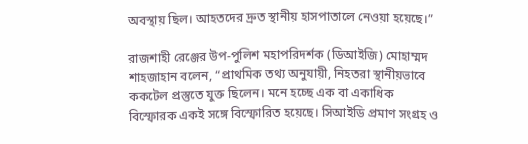অবস্থায় ছিল। আহতদের দ্রুত স্থানীয় হাসপাতালে নেওয়া হয়েছে।”

রাজশাহী রেঞ্জের উপ-পুলিশ মহাপরিদর্শক (ডিআইজি) মোহাম্মদ শাহজাহান বলেন, “প্রাথমিক তথ্য অনুযায়ী, নিহতরা স্থানীয়ভাবে ককটেল প্রস্তুতে যুক্ত ছিলেন। মনে হচ্ছে এক বা একাধিক বিস্ফোরক একই সঙ্গে বিস্ফোরিত হয়েছে। সিআইডি প্রমাণ সংগ্রহ ও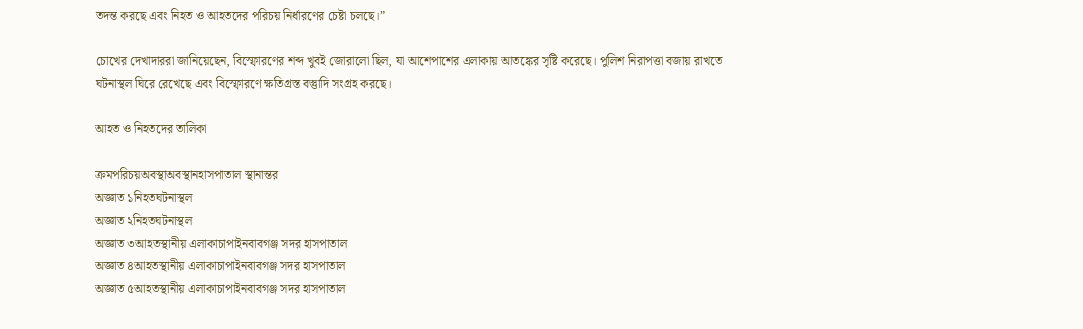তদন্ত করছে এবং নিহত ও আহতদের পরিচয় নির্ধারণের চেষ্টা চলছে।”

চোখের দেখাদাররা জানিয়েছেন, বিস্ফোরণের শব্দ খুবই জোরালো ছিল, যা আশেপাশের এলাকায় আতঙ্কের সৃষ্টি করেছে। পুলিশ নিরাপত্তা বজায় রাখতে ঘটনাস্থল ঘিরে রেখেছে এবং বিস্ফোরণে ক্ষতিগ্রস্ত বস্তুাদি সংগ্রহ করছে।

আহত ও নিহতদের তালিকা

ক্রমপরিচয়অবস্থাঅবস্থানহাসপাতাল স্থানান্তর
অজ্ঞাত ১নিহতঘটনাস্থল
অজ্ঞাত ২নিহতঘটনাস্থল
অজ্ঞাত ৩আহতস্থানীয় এলাকাচাপাইনবাবগঞ্জ সদর হাসপাতাল
অজ্ঞাত ৪আহতস্থানীয় এলাকাচাপাইনবাবগঞ্জ সদর হাসপাতাল
অজ্ঞাত ৫আহতস্থানীয় এলাকাচাপাইনবাবগঞ্জ সদর হাসপাতাল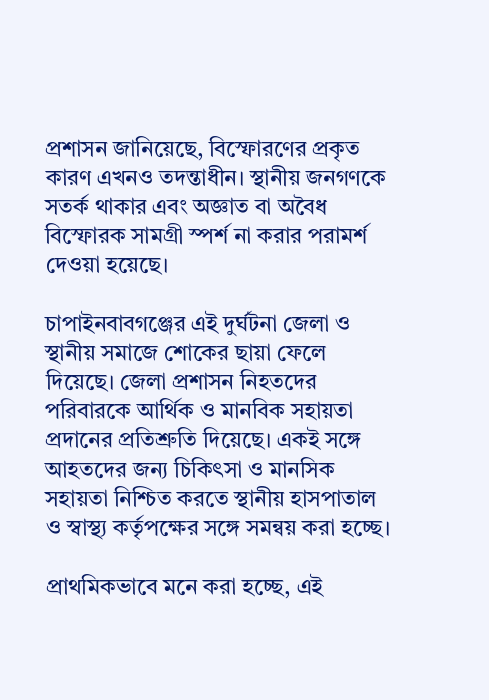প্রশাসন জানিয়েছে, বিস্ফোরণের প্রকৃত কারণ এখনও তদন্তাধীন। স্থানীয় জনগণকে সতর্ক থাকার এবং অজ্ঞাত বা অবৈধ বিস্ফোরক সামগ্রী স্পর্শ না করার পরামর্শ দেওয়া হয়েছে।

চাপাইনবাবগঞ্জের এই দুর্ঘটনা জেলা ও স্থানীয় সমাজে শোকের ছায়া ফেলে দিয়েছে। জেলা প্রশাসন নিহতদের পরিবারকে আর্থিক ও মানবিক সহায়তা প্রদানের প্রতিশ্রুতি দিয়েছে। একই সঙ্গে আহতদের জন্য চিকিৎসা ও মানসিক সহায়তা নিশ্চিত করতে স্থানীয় হাসপাতাল ও স্বাস্থ্য কর্তৃপক্ষের সঙ্গে সমন্বয় করা হচ্ছে।

প্রাথমিকভাবে মনে করা হচ্ছে, এই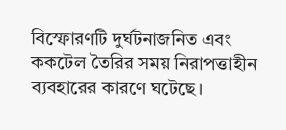বিস্ফোরণটি দুর্ঘটনাজনিত এবং ককটেল তৈরির সময় নিরাপত্তাহীন ব্যবহারের কারণে ঘটেছে।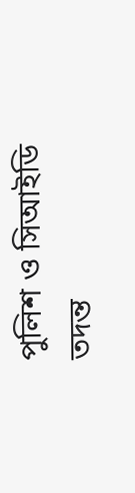পুলিশ ও সিআইডি তদন্ত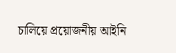চালিয়ে প্রয়োজনীয় আইনি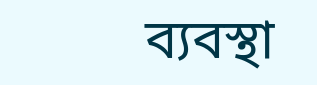ব্যবস্থা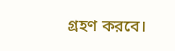গ্রহণ করবে।